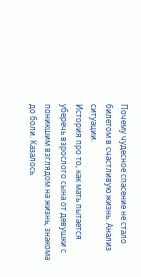Почему чудесное спасение не стало билетом в счастливую жизнь. Анализ ситуации.
История про то, как мать пытается уберечь взрослого сына от девушки с поникшим взглядом на жизнь, знакома до боли. Казалось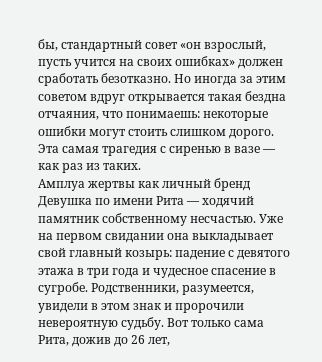бы, стандартный совет «он взрослый, пусть учится на своих ошибках» должен сработать безотказно. Но иногда за этим советом вдруг открывается такая бездна отчаяния, что понимаешь: некоторые ошибки могут стоить слишком дорого. Эта самая трагедия с сиренью в вазе — как раз из таких.
Амплуа жертвы как личный бренд
Девушка по имени Рита — ходячий памятник собственному несчастью. Уже на первом свидании она выкладывает свой главный козырь: падение с девятого этажа в три года и чудесное спасение в сугробе. Родственники, разумеется, увидели в этом знак и пророчили невероятную судьбу. Вот только сама Рита, дожив до 26 лет,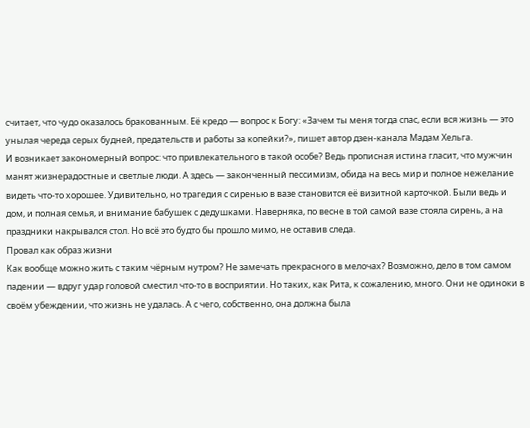считает, что чудо оказалось бракованным. Её кредо — вопрос к Богу: «Зачем ты меня тогда спас, если вся жизнь — это унылая череда серых будней, предательств и работы за копейки?», пишет автор дзен-канала Мадам Хельга.
И возникает закономерный вопрос: что привлекательного в такой особе? Ведь прописная истина гласит, что мужчин манят жизнерадостные и светлые люди. А здесь — законченный пессимизм, обида на весь мир и полное нежелание видеть что-то хорошее. Удивительно, но трагедия с сиренью в вазе становится её визитной карточкой. Были ведь и дом, и полная семья, и внимание бабушек с дедушками. Наверняка, по весне в той самой вазе стояла сирень, а на праздники накрывался стол. Но всё это будто бы прошло мимо, не оставив следа.
Провал как образ жизни
Как вообще можно жить с таким чёрным нутром? Не замечать прекрасного в мелочах? Возможно, дело в том самом падении — вдруг удар головой сместил что-то в восприятии. Но таких, как Рита, к сожалению, много. Они не одиноки в своём убеждении, что жизнь не удалась. А с чего, собственно, она должна была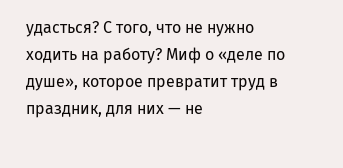удасться? С того, что не нужно ходить на работу? Миф о «деле по душе», которое превратит труд в праздник, для них — не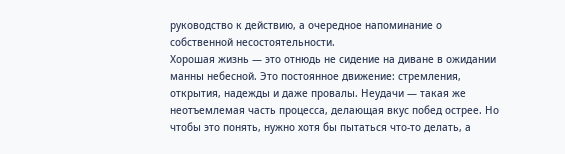руководство к действию, а очередное напоминание о собственной несостоятельности.
Хорошая жизнь — это отнюдь не сидение на диване в ожидании манны небесной. Это постоянное движение: стремления, открытия, надежды и даже провалы. Неудачи — такая же неотъемлемая часть процесса, делающая вкус побед острее. Но чтобы это понять, нужно хотя бы пытаться что-то делать, а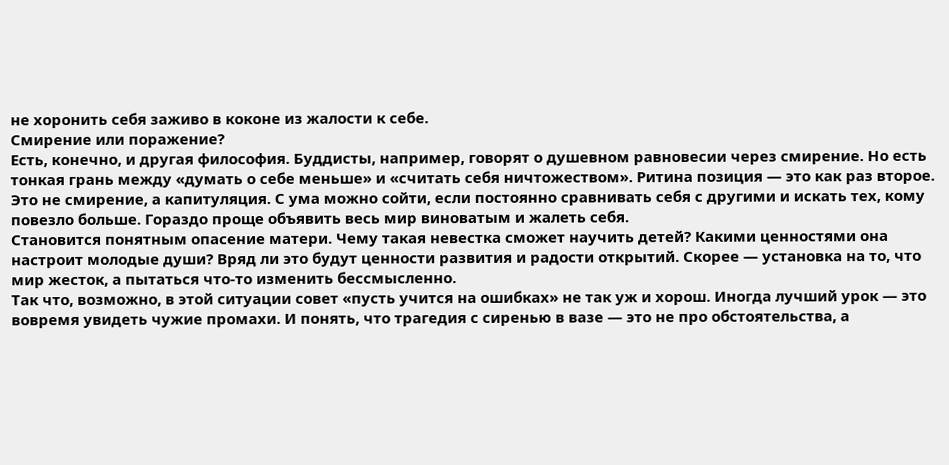не хоронить себя заживо в коконе из жалости к себе.
Смирение или поражение?
Есть, конечно, и другая философия. Буддисты, например, говорят о душевном равновесии через смирение. Но есть тонкая грань между «думать о себе меньше» и «считать себя ничтожеством». Ритина позиция — это как раз второе. Это не смирение, а капитуляция. С ума можно сойти, если постоянно сравнивать себя с другими и искать тех, кому повезло больше. Гораздо проще объявить весь мир виноватым и жалеть себя.
Становится понятным опасение матери. Чему такая невестка сможет научить детей? Какими ценностями она настроит молодые души? Вряд ли это будут ценности развития и радости открытий. Скорее — установка на то, что мир жесток, а пытаться что-то изменить бессмысленно.
Так что, возможно, в этой ситуации совет «пусть учится на ошибках» не так уж и хорош. Иногда лучший урок — это вовремя увидеть чужие промахи. И понять, что трагедия с сиренью в вазе — это не про обстоятельства, а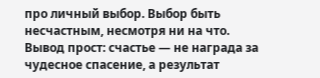про личный выбор. Выбор быть несчастным, несмотря ни на что.
Вывод прост: счастье — не награда за чудесное спасение, а результат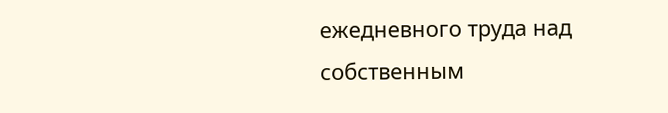ежедневного труда над собственным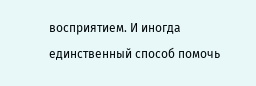восприятием. И иногда единственный способ помочь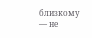близкому — не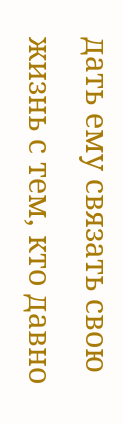дать ему связать свою жизнь с тем, кто давно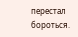перестал бороться.